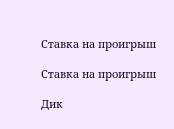Ставка на проигрыш

Ставка на проигрыш

Дик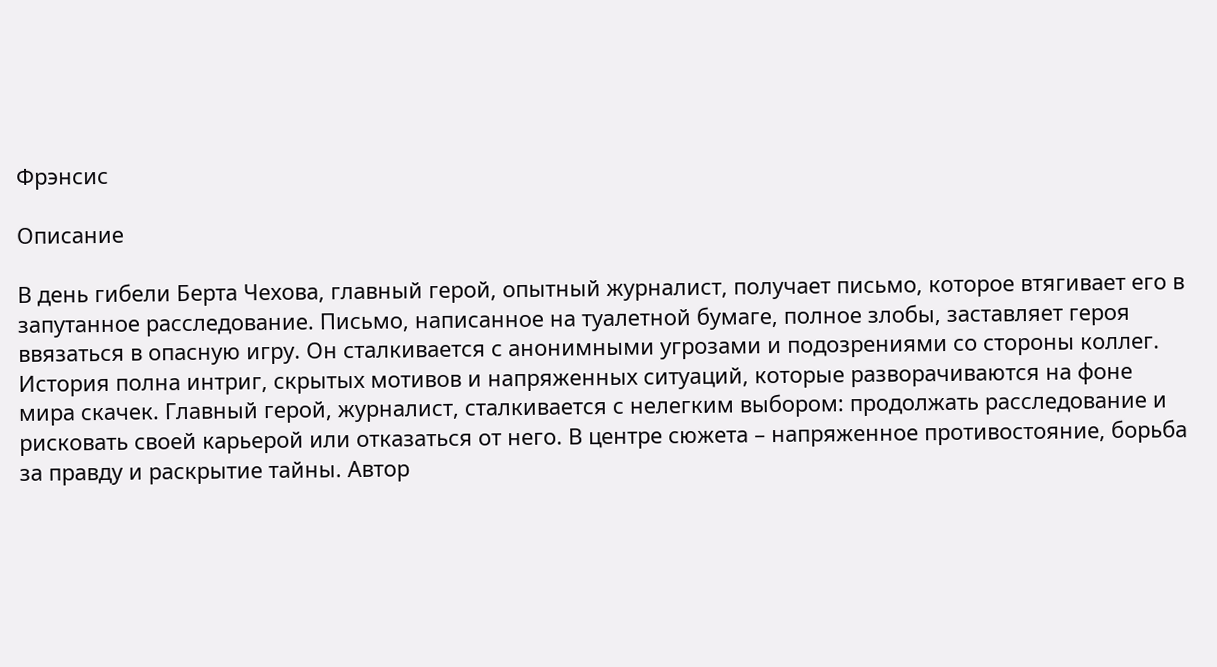Фрэнсис

Описание

В день гибели Берта Чехова, главный герой, опытный журналист, получает письмо, которое втягивает его в запутанное расследование. Письмо, написанное на туалетной бумаге, полное злобы, заставляет героя ввязаться в опасную игру. Он сталкивается с анонимными угрозами и подозрениями со стороны коллег. История полна интриг, скрытых мотивов и напряженных ситуаций, которые разворачиваются на фоне мира скачек. Главный герой, журналист, сталкивается с нелегким выбором: продолжать расследование и рисковать своей карьерой или отказаться от него. В центре сюжета – напряженное противостояние, борьба за правду и раскрытие тайны. Автор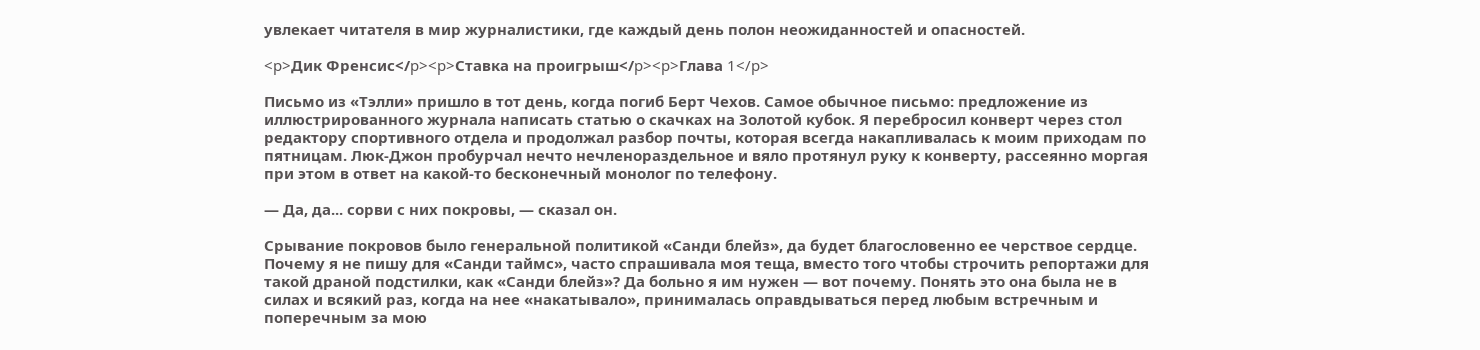увлекает читателя в мир журналистики, где каждый день полон неожиданностей и опасностей.

<p>Дик Френсис</p><p>Ставка на проигрыш</p><p>Глава 1</p>

Письмо из «Тэлли» пришло в тот день, когда погиб Берт Чехов. Самое обычное письмо: предложение из иллюстрированного журнала написать статью о скачках на Золотой кубок. Я перебросил конверт через стол редактору спортивного отдела и продолжал разбор почты, которая всегда накапливалась к моим приходам по пятницам. Люк-Джон пробурчал нечто нечленораздельное и вяло протянул руку к конверту, рассеянно моргая при этом в ответ на какой-то бесконечный монолог по телефону.

— Да, да... сорви с них покровы, — сказал он.

Срывание покровов было генеральной политикой «Санди блейз», да будет благословенно ее черствое сердце. Почему я не пишу для «Санди таймс», часто спрашивала моя теща, вместо того чтобы строчить репортажи для такой драной подстилки, как «Санди блейз»? Да больно я им нужен — вот почему. Понять это она была не в силах и всякий раз, когда на нее «накатывало», принималась оправдываться перед любым встречным и поперечным за мою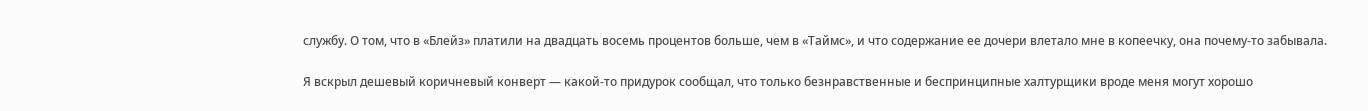службу. О том, что в «Блейз» платили на двадцать восемь процентов больше, чем в «Таймс», и что содержание ее дочери влетало мне в копеечку, она почему-то забывала.

Я вскрыл дешевый коричневый конверт — какой-то придурок сообщал, что только безнравственные и беспринципные халтурщики вроде меня могут хорошо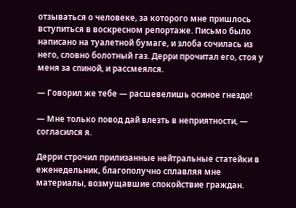отзываться о человеке, за которого мне пришлось вступиться в воскресном репортаже. Письмо было написано на туалетной бумаге, и злоба сочилась из него, словно болотный газ. Дерри прочитал его, стоя у меня за спиной, и рассмеялся.

— Говорил же тебе — расшевелишь осиное гнездо!

— Мне только повод дай влезть в неприятности, — согласился я.

Дерри строчил прилизанные нейтральные статейки в еженедельник, благополучно сплавляя мне материалы, возмущавшие спокойствие граждан.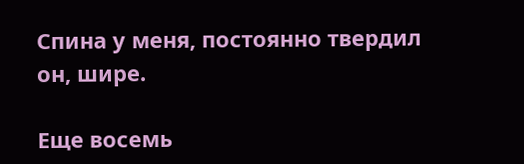Спина у меня, постоянно твердил он, шире.

Еще восемь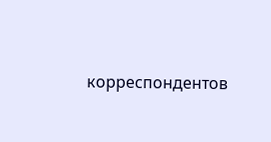корреспондентов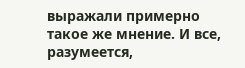выражали примерно такое же мнение. И все, разумеется,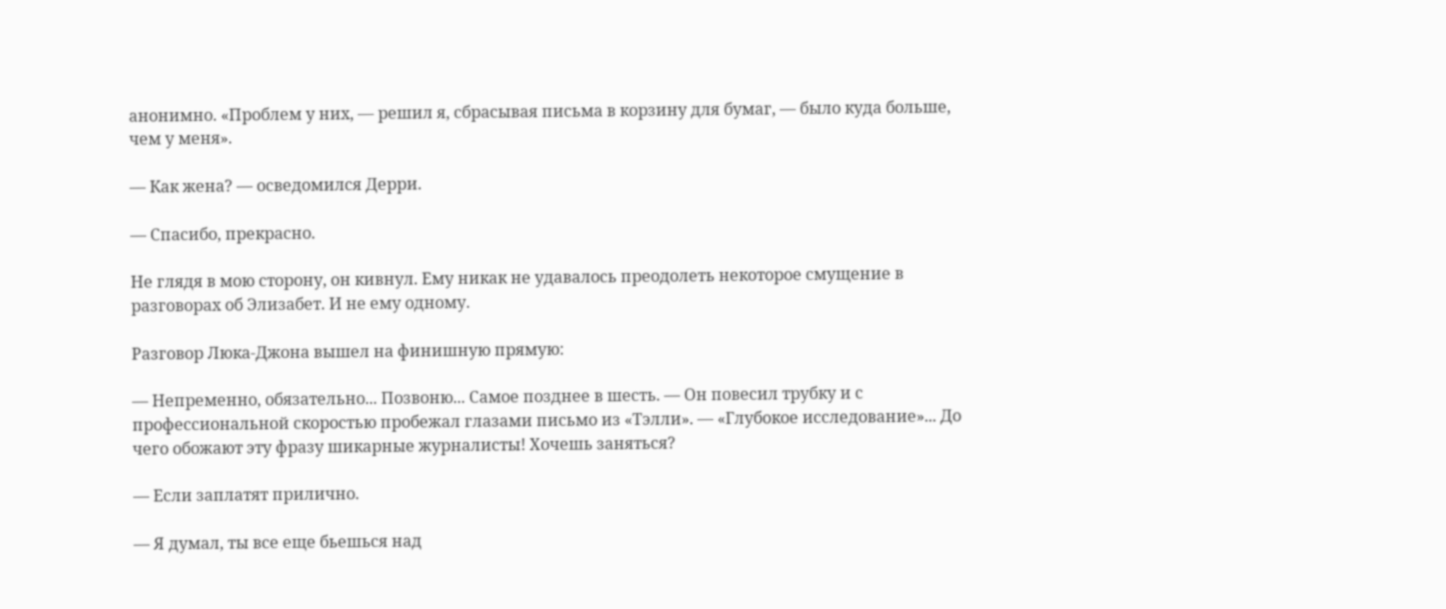анонимно. «Проблем у них, — решил я, сбрасывая письма в корзину для бумаг, — было куда больше, чем у меня».

— Как жена? — осведомился Дерри.

— Спасибо, прекрасно.

Не глядя в мою сторону, он кивнул. Ему никак не удавалось преодолеть некоторое смущение в разговорах об Элизабет. И не ему одному.

Разговор Люка-Джона вышел на финишную прямую:

— Непременно, обязательно... Позвоню... Самое позднее в шесть. — Он повесил трубку и с профессиональной скоростью пробежал глазами письмо из «Тэлли». — «Глубокое исследование»... До чего обожают эту фразу шикарные журналисты! Хочешь заняться?

— Если заплатят прилично.

— Я думал, ты все еще бьешься над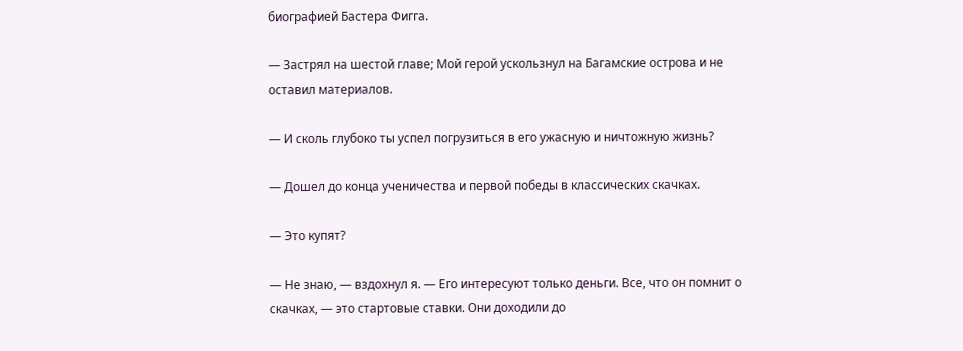биографией Бастера Фигга.

— Застрял на шестой главе; Мой герой ускользнул на Багамские острова и не оставил материалов.

— И сколь глубоко ты успел погрузиться в его ужасную и ничтожную жизнь?

— Дошел до конца ученичества и первой победы в классических скачках.

— Это купят?

— Не знаю, — вздохнул я. — Его интересуют только деньги. Все, что он помнит о скачках, — это стартовые ставки. Они доходили до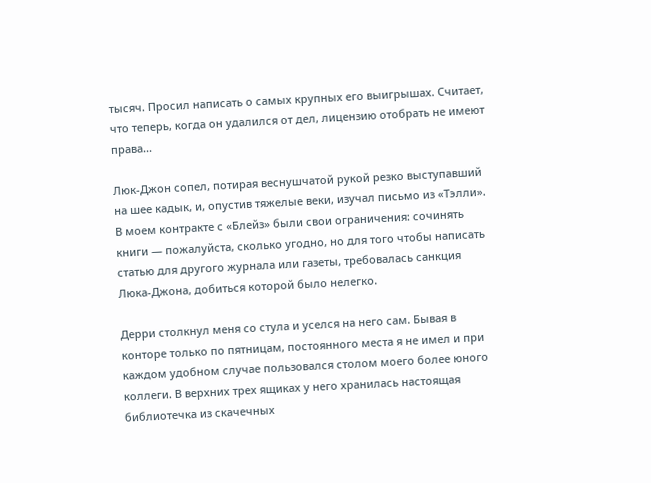тысяч. Просил написать о самых крупных его выигрышах. Считает, что теперь, когда он удалился от дел, лицензию отобрать не имеют права...

Люк-Джон сопел, потирая веснушчатой рукой резко выступавший на шее кадык, и, опустив тяжелые веки, изучал письмо из «Тэлли». В моем контракте с «Блейз» были свои ограничения: сочинять книги — пожалуйста, сколько угодно, но для того чтобы написать статью для другого журнала или газеты, требовалась санкция Люка-Джона, добиться которой было нелегко.

Дерри столкнул меня со стула и уселся на него сам. Бывая в конторе только по пятницам, постоянного места я не имел и при каждом удобном случае пользовался столом моего более юного коллеги. В верхних трех ящиках у него хранилась настоящая библиотечка из скачечных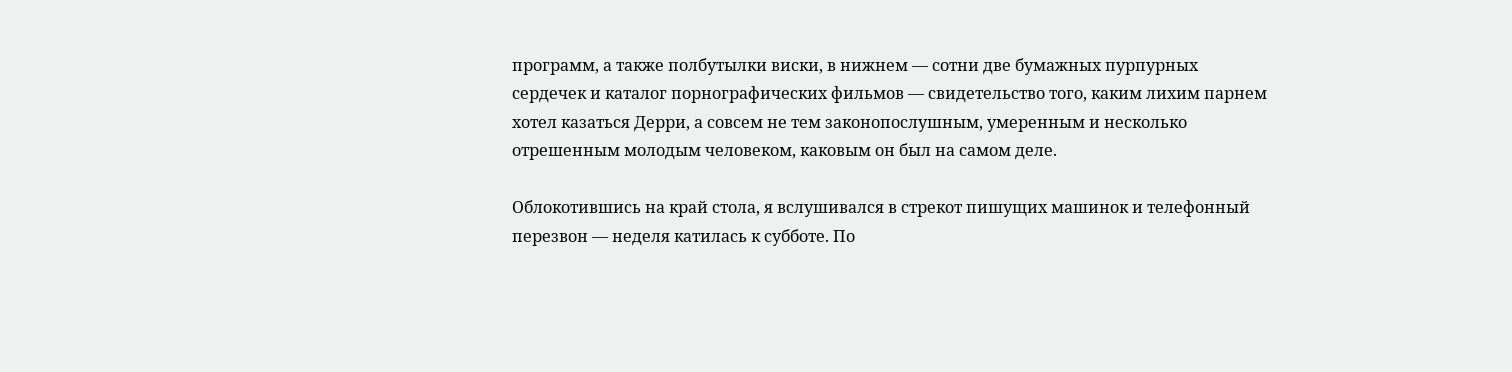программ, а также полбутылки виски, в нижнем — сотни две бумажных пурпурных сердечек и каталог порнографических фильмов — свидетельство того, каким лихим парнем хотел казаться Дерри, а совсем не тем законопослушным, умеренным и несколько отрешенным молодым человеком, каковым он был на самом деле.

Облокотившись на край стола, я вслушивался в стрекот пишущих машинок и телефонный перезвон — неделя катилась к субботе. По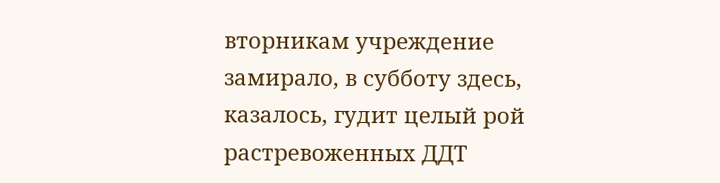вторникам учреждение замирало, в субботу здесь, казалось, гудит целый рой растревоженных ДДТ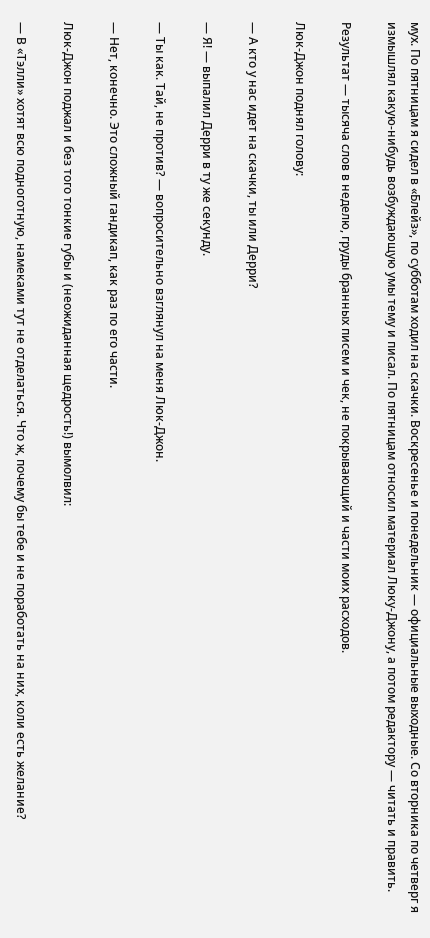мух. По пятницам я сидел в «Блейз», по субботам ходил на скачки. Воскресенье и понедельник — официальные выходные. Со вторника по четверг я измышлял какую-нибудь возбуждающую умы тему и писал. По пятницам относил материал Люку-Джону, а потом редактору — читать и править.

Результат — тысяча слов в неделю, груды бранных писем и чек, не покрывающий и части моих расходов.

Люк-Джон поднял голову:

— А кто у нас идет на скачки, ты или Дерри?

— Я! — выпалил Дерри в ту же секунду.

— Ты как. Тай, не против? — вопросительно взглянул на меня Люк-Джон.

— Нет, конечно. Это сложный гандикап, как раз по его части.

Люк-Джон поджал и без того тонкие губы и (неожиданная щедрость!) вымолвил:

— В «Тэлли» хотят всю подноготную, намеками тут не отделаться. Что ж, почему бы тебе и не поработать на них, коли есть желание?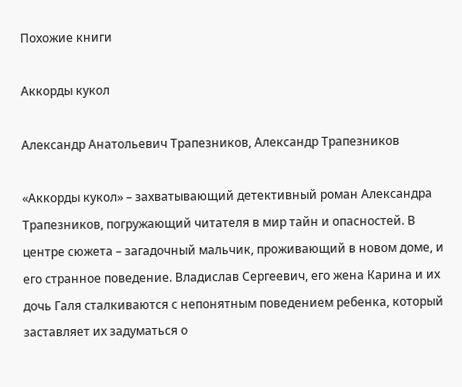Похожие книги

Аккорды кукол

Александр Анатольевич Трапезников, Александр Трапезников

«Аккорды кукол» – захватывающий детективный роман Александра Трапезников, погружающий читателя в мир тайн и опасностей. В центре сюжета – загадочный мальчик, проживающий в новом доме, и его странное поведение. Владислав Сергеевич, его жена Карина и их дочь Галя сталкиваются с непонятным поведением ребенка, который заставляет их задуматься о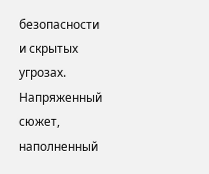безопасности и скрытых угрозах. Напряженный сюжет, наполненный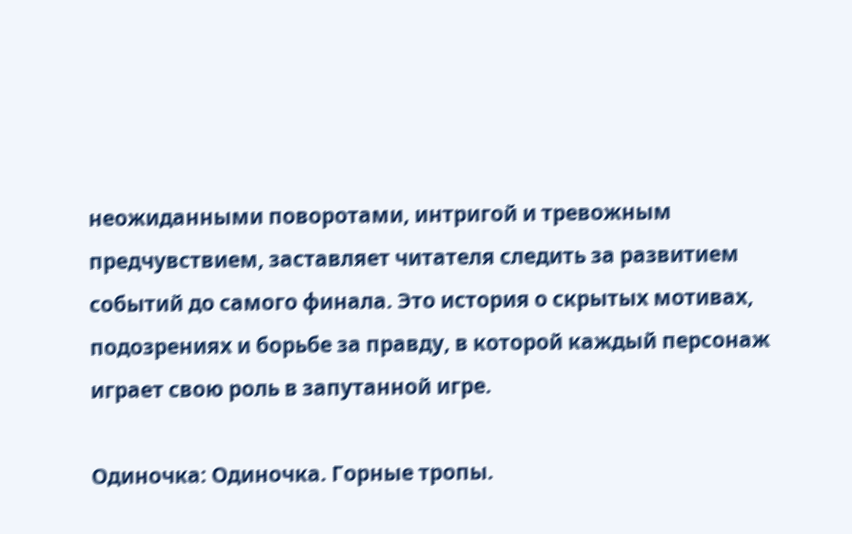неожиданными поворотами, интригой и тревожным предчувствием, заставляет читателя следить за развитием событий до самого финала. Это история о скрытых мотивах, подозрениях и борьбе за правду, в которой каждый персонаж играет свою роль в запутанной игре.

Одиночка: Одиночка. Горные тропы.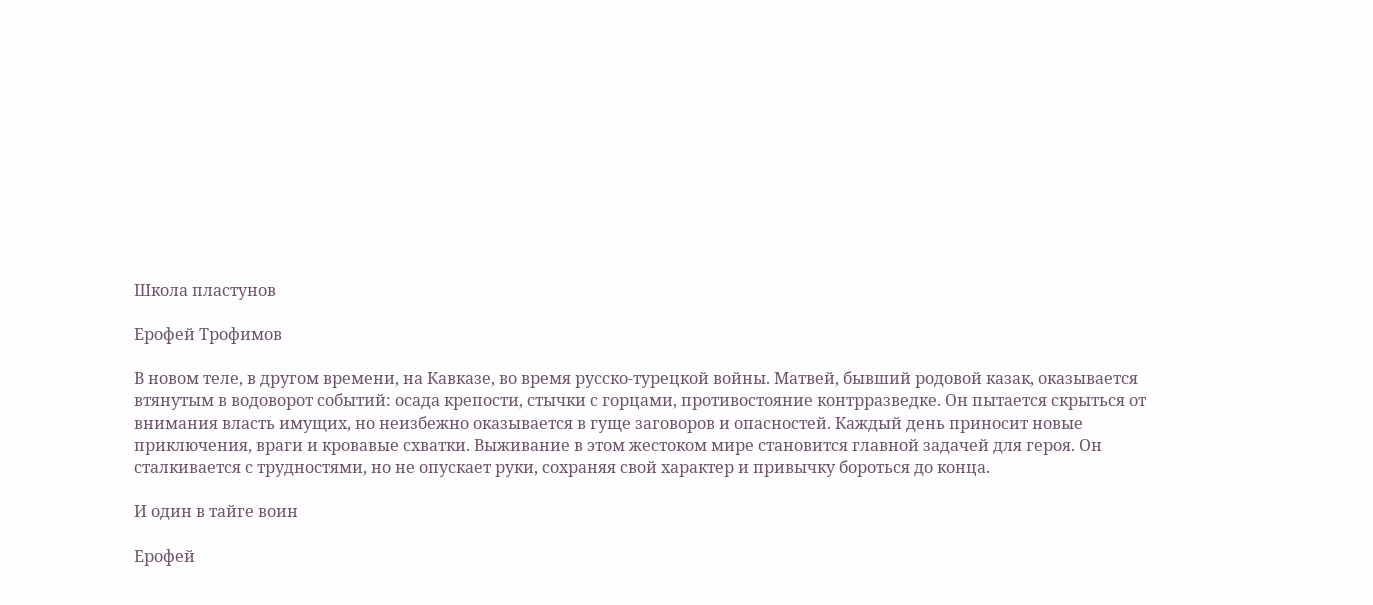Школа пластунов

Ерофей Трофимов

В новом теле, в другом времени, на Кавказе, во время русско-турецкой войны. Матвей, бывший родовой казак, оказывается втянутым в водоворот событий: осада крепости, стычки с горцами, противостояние контрразведке. Он пытается скрыться от внимания власть имущих, но неизбежно оказывается в гуще заговоров и опасностей. Каждый день приносит новые приключения, враги и кровавые схватки. Выживание в этом жестоком мире становится главной задачей для героя. Он сталкивается с трудностями, но не опускает руки, сохраняя свой характер и привычку бороться до конца.

И один в тайге воин

Ерофей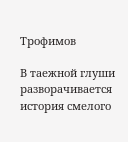Трофимов

В таежной глуши разворачивается история смелого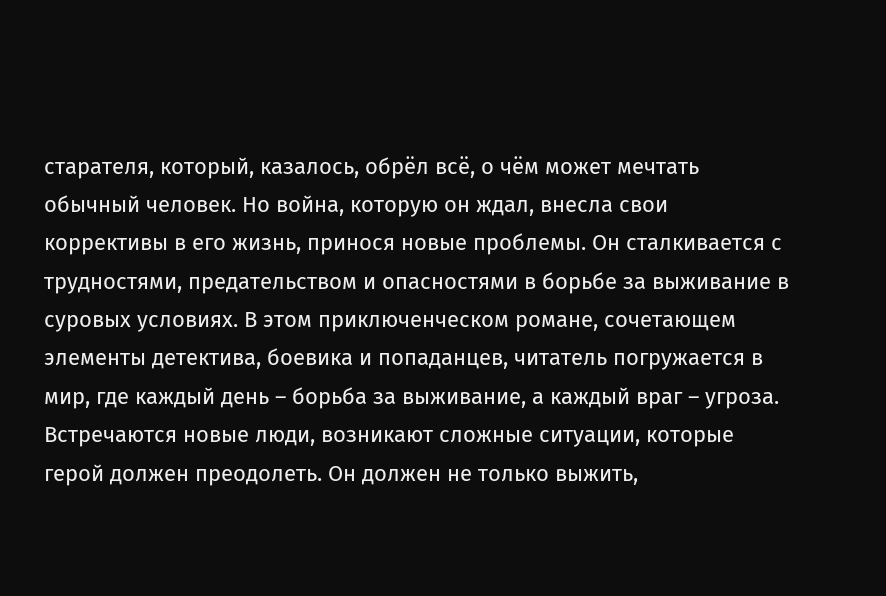старателя, который, казалось, обрёл всё, о чём может мечтать обычный человек. Но война, которую он ждал, внесла свои коррективы в его жизнь, принося новые проблемы. Он сталкивается с трудностями, предательством и опасностями в борьбе за выживание в суровых условиях. В этом приключенческом романе, сочетающем элементы детектива, боевика и попаданцев, читатель погружается в мир, где каждый день – борьба за выживание, а каждый враг – угроза. Встречаются новые люди, возникают сложные ситуации, которые герой должен преодолеть. Он должен не только выжить,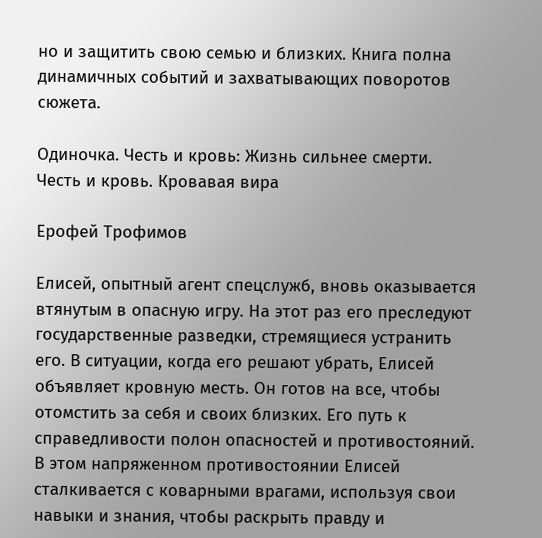но и защитить свою семью и близких. Книга полна динамичных событий и захватывающих поворотов сюжета.

Одиночка. Честь и кровь: Жизнь сильнее смерти. Честь и кровь. Кровавая вира

Ерофей Трофимов

Елисей, опытный агент спецслужб, вновь оказывается втянутым в опасную игру. На этот раз его преследуют государственные разведки, стремящиеся устранить его. В ситуации, когда его решают убрать, Елисей объявляет кровную месть. Он готов на все, чтобы отомстить за себя и своих близких. Его путь к справедливости полон опасностей и противостояний. В этом напряженном противостоянии Елисей сталкивается с коварными врагами, используя свои навыки и знания, чтобы раскрыть правду и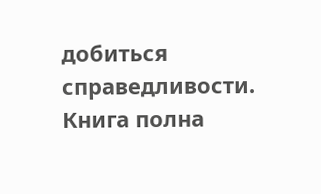добиться справедливости. Книга полна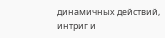динамичных действий, интриг и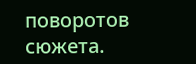поворотов сюжета.